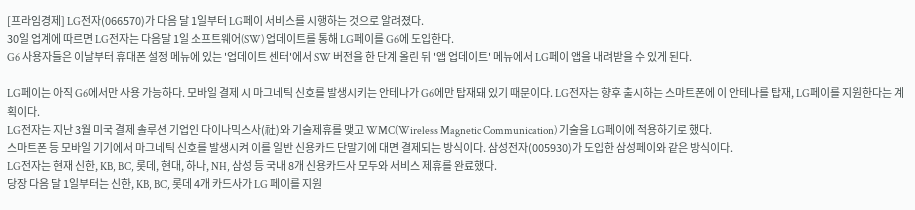[프라임경제] LG전자(066570)가 다음 달 1일부터 LG페이 서비스를 시행하는 것으로 알려졌다.
30일 업계에 따르면 LG전자는 다음달 1일 소프트웨어(SW) 업데이트를 통해 LG페이를 G6에 도입한다.
G6 사용자들은 이날부터 휴대폰 설정 메뉴에 있는 '업데이트 센터'에서 SW 버전을 한 단계 올린 뒤 '앱 업데이트' 메뉴에서 LG페이 앱을 내려받을 수 있게 된다.

LG페이는 아직 G6에서만 사용 가능하다. 모바일 결제 시 마그네틱 신호를 발생시키는 안테나가 G6에만 탑재돼 있기 때문이다. LG전자는 향후 출시하는 스마트폰에 이 안테나를 탑재, LG페이를 지원한다는 계획이다.
LG전자는 지난 3월 미국 결제 솔루션 기업인 다이나믹스사(社)와 기술제휴를 맺고 WMC(Wireless Magnetic Communication) 기술을 LG페이에 적용하기로 했다.
스마트폰 등 모바일 기기에서 마그네틱 신호를 발생시켜 이를 일반 신용카드 단말기에 대면 결제되는 방식이다. 삼성전자(005930)가 도입한 삼성페이와 같은 방식이다.
LG전자는 현재 신한, KB, BC, 롯데, 현대, 하나, NH, 삼성 등 국내 8개 신용카드사 모두와 서비스 제휴를 완료했다.
당장 다음 달 1일부터는 신한, KB, BC, 롯데 4개 카드사가 LG 페이를 지원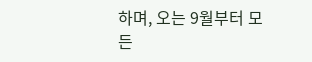하며, 오는 9월부터 모든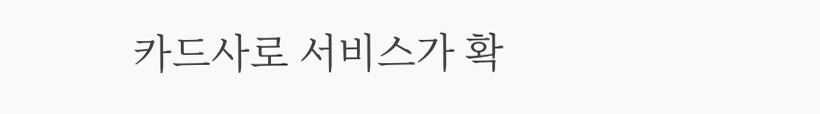카드사로 서비스가 확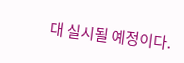대 실시될 예정이다.